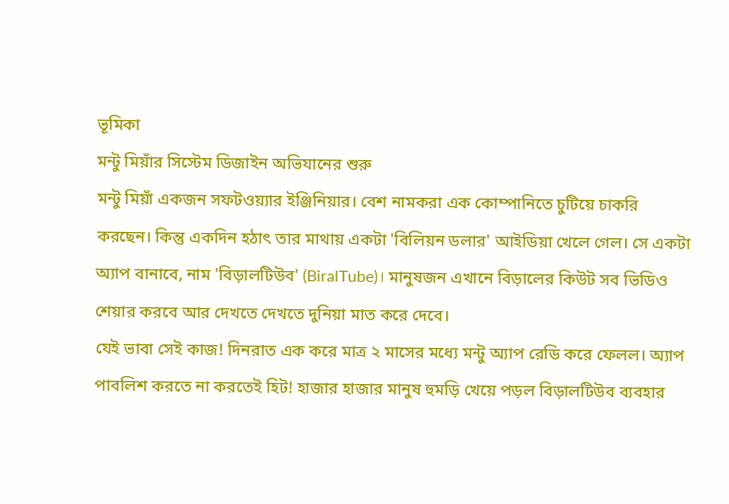ভূমিকা
মন্টু মিয়াঁর সিস্টেম ডিজাইন অভিযানের শুরু
মন্টু মিয়াঁ একজন সফটওয়্যার ইঞ্জিনিয়ার। বেশ নামকরা এক কোম্পানিতে চুটিয়ে চাকরি করছেন। কিন্তু একদিন হঠাৎ তার মাথায় একটা 'বিলিয়ন ডলার' আইডিয়া খেলে গেল। সে একটা অ্যাপ বানাবে, নাম 'বিড়ালটিউব' (BiralTube)। মানুষজন এখানে বিড়ালের কিউট সব ভিডিও শেয়ার করবে আর দেখতে দেখতে দুনিয়া মাত করে দেবে।
যেই ভাবা সেই কাজ! দিনরাত এক করে মাত্র ২ মাসের মধ্যে মন্টু অ্যাপ রেডি করে ফেলল। অ্যাপ পাবলিশ করতে না করতেই হিট! হাজার হাজার মানুষ হুমড়ি খেয়ে পড়ল বিড়ালটিউব ব্যবহার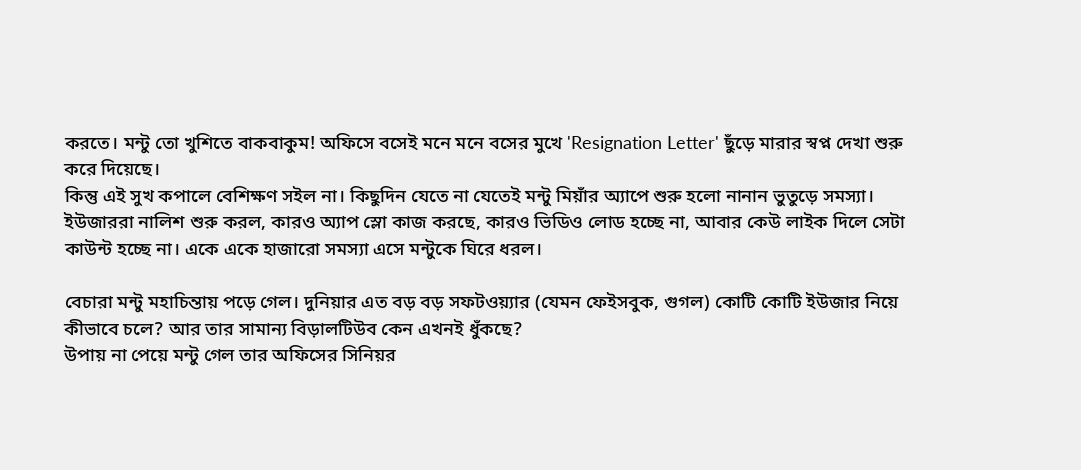করতে। মন্টু তো খুশিতে বাকবাকুম! অফিসে বসেই মনে মনে বসের মুখে 'Resignation Letter' ছুঁড়ে মারার স্বপ্ন দেখা শুরু করে দিয়েছে।
কিন্তু এই সুখ কপালে বেশিক্ষণ সইল না। কিছুদিন যেতে না যেতেই মন্টু মিয়াঁর অ্যাপে শুরু হলো নানান ভুতুড়ে সমস্যা। ইউজাররা নালিশ শুরু করল, কারও অ্যাপ স্লো কাজ করছে, কারও ভিডিও লোড হচ্ছে না, আবার কেউ লাইক দিলে সেটা কাউন্ট হচ্ছে না। একে একে হাজারো সমস্যা এসে মন্টুকে ঘিরে ধরল।

বেচারা মন্টু মহাচিন্তায় পড়ে গেল। দুনিয়ার এত বড় বড় সফটওয়্যার (যেমন ফেইসবুক, গুগল) কোটি কোটি ইউজার নিয়ে কীভাবে চলে? আর তার সামান্য বিড়ালটিউব কেন এখনই ধুঁকছে?
উপায় না পেয়ে মন্টু গেল তার অফিসের সিনিয়র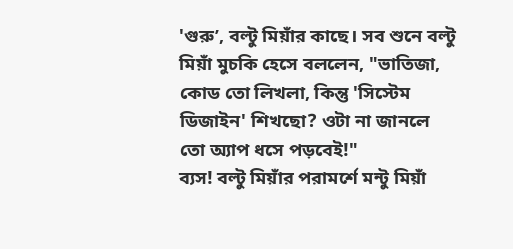'গুরু’, বল্টু মিয়াঁর কাছে। সব শুনে বল্টু মিয়াঁ মুচকি হেসে বললেন, "ভাতিজা, কোড তো লিখলা, কিন্তু 'সিস্টেম ডিজাইন' শিখছো? ওটা না জানলে তো অ্যাপ ধসে পড়বেই!"
ব্যস! বল্টু মিয়াঁর পরামর্শে মন্টু মিয়াঁ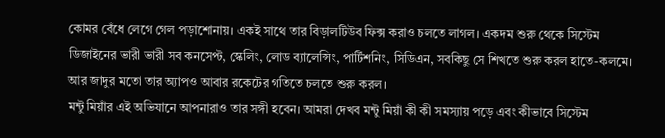কোমর বেঁধে লেগে গেল পড়াশোনায়। একই সাথে তার বিড়ালটিউব ফিক্স করাও চলতে লাগল। একদম শুরু থেকে সিস্টেম ডিজাইনের ভারী ভারী সব কনসেপ্ট, স্কেলিং, লোড ব্যালেন্সিং, পার্টিশনিং, সিডিএন, সবকিছু সে শিখতে শুরু করল হাতে-কলমে। আর জাদুর মতো তার অ্যাপও আবার রকেটের গতিতে চলতে শুরু করল।
মন্টু মিয়াঁর এই অভিযানে আপনারাও তার সঙ্গী হবেন। আমরা দেখব মন্টু মিয়াঁ কী কী সমস্যায় পড়ে এবং কীভাবে সিস্টেম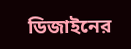ডিজাইনের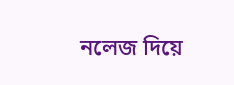নলেজ দিয়ে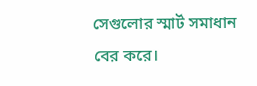সেগুলোর স্মার্ট সমাধান বের করে।